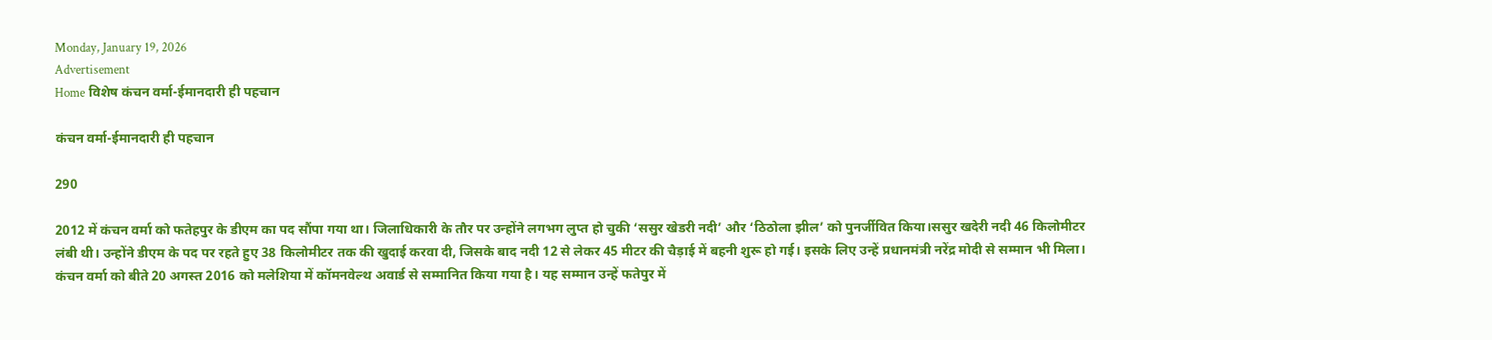Monday, January 19, 2026
Advertisement
Home विशेष कंचन वर्मा-ईमानदारी ही पहचान

कंचन वर्मा-ईमानदारी ही पहचान

290

2012 में कंचन वर्मा को फतेहपुर के डीएम का पद सौंपा गया था। जिलाधिकारी के तौर पर उन्होंने लगभग लुप्त हो चुकी ‘ससुर खेडरी नदी’ और ‘ठिठोला झील’ को पुनर्जीवित किया।ससुर खदेरी नदी 46 किलोमीटर लंबी थी। उन्होंने डीएम के पद पर रहते हुए 38 किलोमीटर तक की खुदाई करवा दी, जिसके बाद नदी 12 से लेकर 45 मीटर की चैड़ाई में बहनी शुरू हो गई। इसके लि‍ए उन्हें प्रधानमंत्री नरेंद्र मोदी से सम्मान भी मि‍ला। कंचन वर्मा को बीते 20 अगस्त 2016 को मलेशिया में कॉमनवेल्थ अवार्ड से सम्मानित किया गया है। यह सम्मान उन्हें फतेपुर में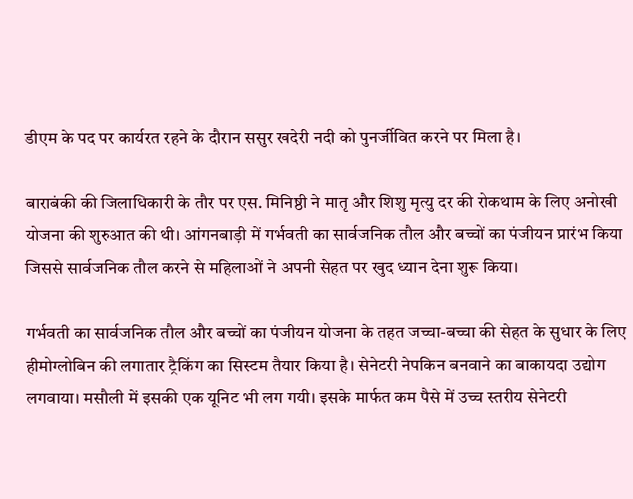डीएम के पद पर कार्यरत रहने के दौरान ससुर खदेरी नदी को पुनर्जीवित करने पर मिला है।

बाराबंकी की जिलाधिकारी के तौर पर एस. मिनिष्ठी ने मातृ और शिशु मृत्यु दर की रोकथाम के लिए अनोखी योजना की शुरुआत की थी। आंगनबाड़ी में गर्भवती का सार्वजनिक तौल और बच्चों का पंजीयन प्रारंभ किया जिससे सार्वजनिक तौल करने से महिलाओं ने अपनी सेहत पर खुद ध्यान देना शुरू किया।

गर्भवती का सार्वजनिक तौल और बच्चों का पंजीयन योजना के तहत जच्चा-बच्चा की सेहत के सुधार के लिए हीमोग्लोबिन की लगातार ट्रैकिंग का सिस्टम तैयार किया है। सेनेटरी नेपकिन बनवाने का बाकायदा उद्योग लगवाया। मसौली में इसकी एक यूनिट भी लग गयी। इसके मार्फत कम पैसे में उच्च स्तरीय सेनेटरी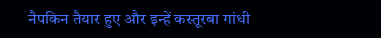नैपकिन तैयार हुए और इन्हें कस्तूरबा गांधी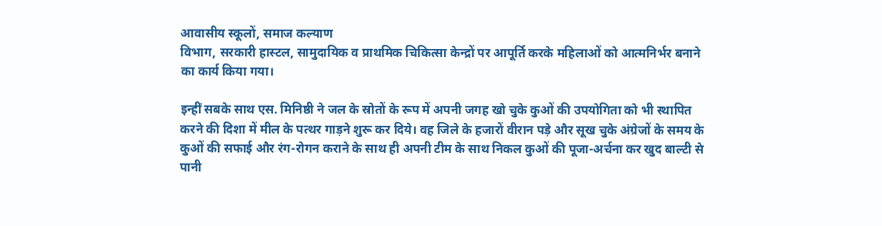आवासीय स्कूलों, समाज कल्याण
विभाग, सरकारी हास्टल, सामुदायिक व प्राथमिक चिकित्सा केन्द्रों पर आपूर्ति करके महिलाओं को आत्मनिर्भर बनाने का कार्य किया गया।

इन्हीं सबके साथ एस. मिनिष्ठी ने जल के स्रोतों के रूप में अपनी जगह खो चुके कुओं की उपयोगिता को भी स्थापित करने की दिशा में मील के पत्थर गाड़ने शुरू कर दिये। वह जिले के हजारों वीरान पड़े और सूख चुके अंग्रेजों के समय के कुओं की सफाई और रंग-रोगन कराने के साथ ही अपनी टीम के साथ निकल कुओं की पूजा-अर्चना कर खुद बाल्टी से पानी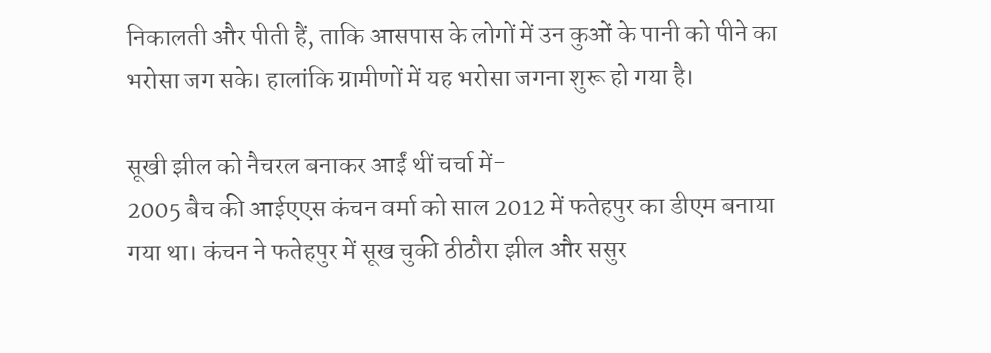निकालती और पीती हैं, ताकि आसपास के लोगों में उन कुओं के पानी को पीने का भरोसा जग सके। हालांकि ग्रामीणों में यह भरोसा जगना शुरू हो गया है।

सूखी झील को नैचरल बनाकर आईं थीं चर्चा में-
2005 बैच की आईएएस कंचन वर्मा को साल 2012 में फतेहपुर का डीएम बनाया गया था। कंचन ने फतेहपुर में सूख चुकी ठीठौरा झील और ससुर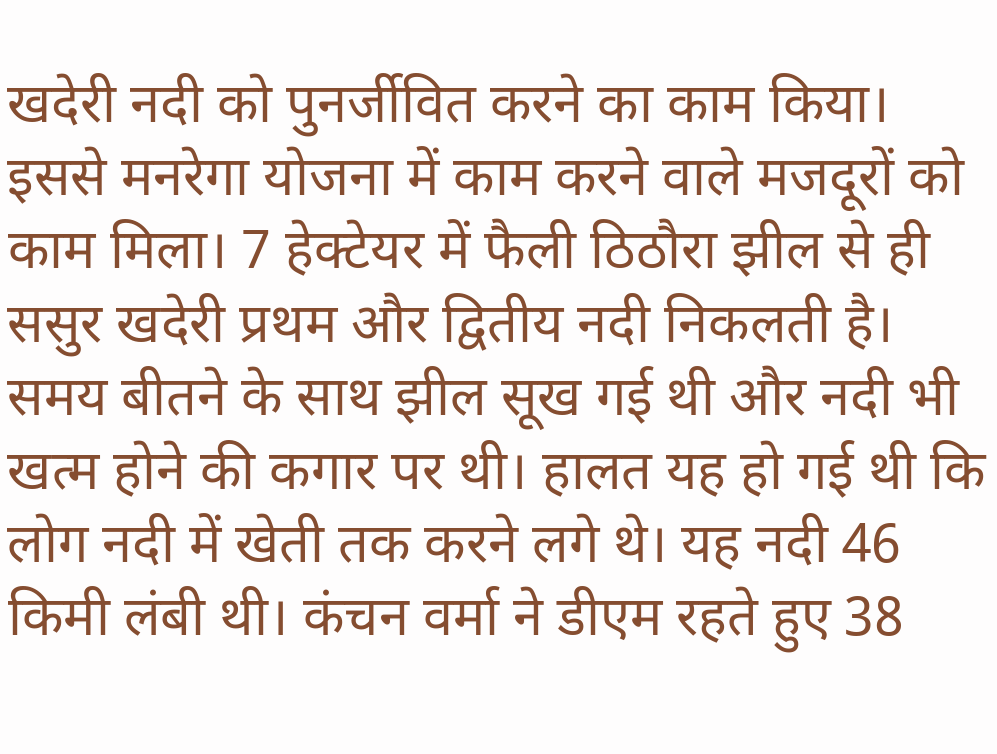खदेरी नदी को पुनर्जीवित करने का काम किया। इससे मनरेगा योजना में काम करने वाले मजदूरों को काम मिला। 7 हेक्टेयर में फैली ठिठौरा झील से ही ससुर खदेरी प्रथम और द्वितीय नदी निकलती है। समय बीतने के साथ झील सूख गई थी और नदी भी खत्म होने की कगार पर थी। हालत यह हो गई थी कि लोग नदी में खेती तक करने लगे थे। यह नदी 46 किमी लंबी थी। कंचन वर्मा ने डीएम रहते हुए 38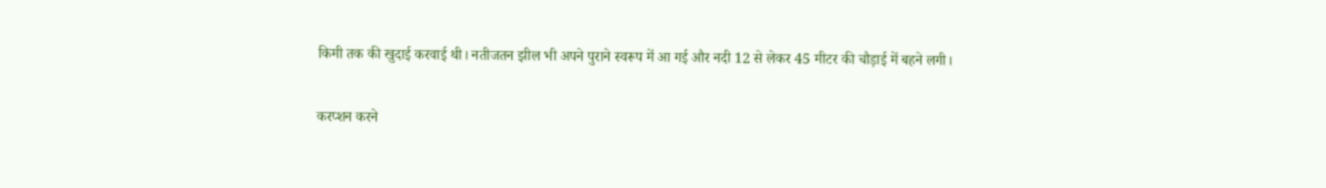किमी तक की खुदाई करवाई थी। नतीजतन झील भी अपने पुराने स्वरूप में आ गई और नदी 12 से लेकर 45 मीटर की चौड़ाई में बहने लगी।

करप्शन करने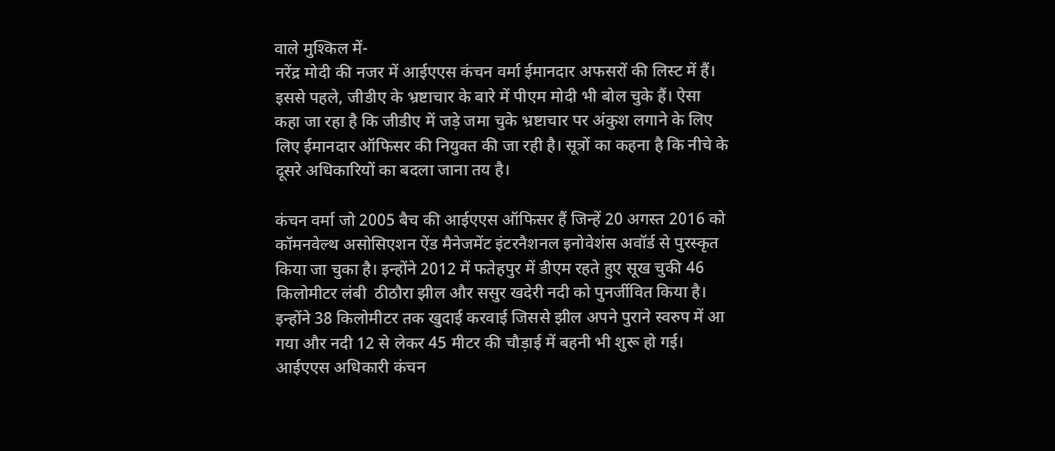वाले मुश्किल में-
नरेंद्र मोदी की नजर में आईएएस कंचन वर्मा ईमानदार अफसरों की लिस्ट में हैं। इससे पहले, जीडीए के भ्रष्टाचार के बारे में पीएम मोदी भी बोल चुके हैं। ऐसा कहा जा रहा है कि जीडीए में जड़े जमा चुके भ्रष्टाचार पर अंकुश लगाने के लिए लिए ईमानदार ऑफिसर की नियुक्त की जा रही है। सूत्रों का कहना है कि नीचे के दूसरे अधिकारियों का बदला जाना तय है।

कंचन वर्मा जो 2005 बैच की आईएएस ऑफिसर हैं जिन्हें 20 अगस्त 2016 को कॉमनवेल्थ असोसिएशन ऐंड मैनेजमेंट इंटरनैशनल इनोवेशंस अवॉर्ड से पुरस्कृत किया जा चुका है। इन्होंने 2012 में फतेहपुर में डीएम रहते हुए सूख चुकी 46 किलोमीटर लंबी  ठीठौरा झील और ससुर खदेरी नदी को पुनर्जीवित किया है। इन्होंने 38 किलोमीटर तक खुदाई करवाई जिससे झील अपने पुराने स्वरुप में आ गया और नदी 12 से लेकर 45 मीटर की चौड़ाई में बहनी भी शुरू हो गई। आईएएस अधिकारी कंचन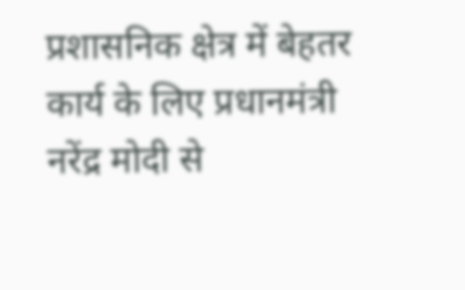प्रशासनिक क्षेत्र में बेहतर कार्य के लिए प्रधानमंत्री नरेंद्र मोदी से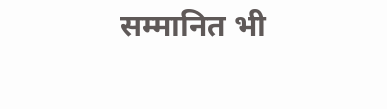सम्मानित भी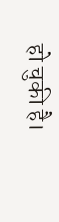हो चुकी है।